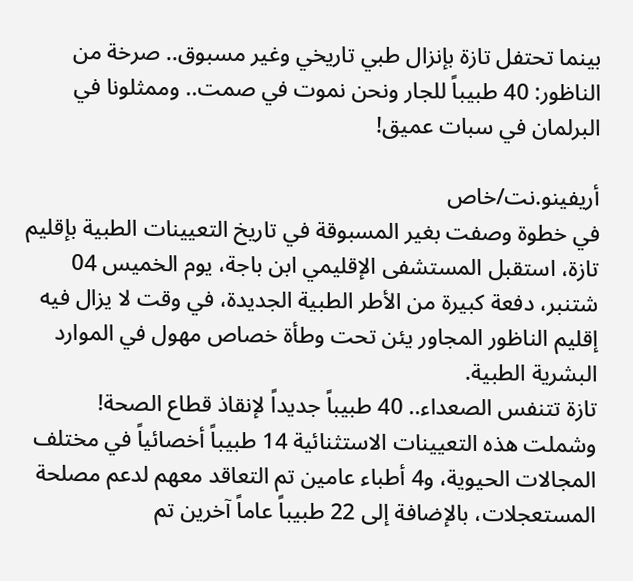بينما تحتفل تازة بإنزال طبي تاريخي وغير مسبوق.. صرخة من الناظور: 40 طبيباً للجار ونحن نموت في صمت.. وممثلونا في البرلمان في سبات عميق!

أريفينو.نت/خاص
في خطوة وصفت بغير المسبوقة في تاريخ التعيينات الطبية بإقليم تازة، استقبل المستشفى الإقليمي ابن باجة، يوم الخميس 04 شتنبر، دفعة كبيرة من الأطر الطبية الجديدة، في وقت لا يزال فيه إقليم الناظور المجاور يئن تحت وطأة خصاص مهول في الموارد البشرية الطبية.
تازة تتنفس الصعداء.. 40 طبيباً جديداً لإنقاذ قطاع الصحة!
وشملت هذه التعيينات الاستثنائية 14 طبيباً أخصائياً في مختلف المجالات الحيوية، و4 أطباء عامين تم التعاقد معهم لدعم مصلحة المستعجلات، بالإضافة إلى 22 طبيباً عاماً آخرين تم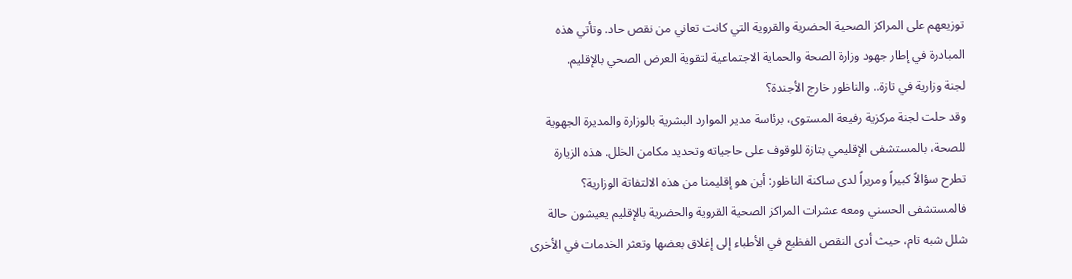توزيعهم على المراكز الصحية الحضرية والقروية التي كانت تعاني من نقص حاد. وتأتي هذه المبادرة في إطار جهود وزارة الصحة والحماية الاجتماعية لتقوية العرض الصحي بالإقليم.
لجنة وزارية في تازة.. والناظور خارج الأجندة؟
وقد حلت لجنة مركزية رفيعة المستوى، برئاسة مدير الموارد البشرية بالوزارة والمديرة الجهوية للصحة، بالمستشفى الإقليمي بتازة للوقوف على حاجياته وتحديد مكامن الخلل. هذه الزيارة تطرح سؤالاً كبيراً ومريراً لدى ساكنة الناظور: أين هو إقليمنا من هذه الالتفاتة الوزارية؟ فالمستشفى الحسني ومعه عشرات المراكز الصحية القروية والحضرية بالإقليم يعيشون حالة شلل شبه تام، حيث أدى النقص الفظيع في الأطباء إلى إغلاق بعضها وتعثر الخدمات في الأخرى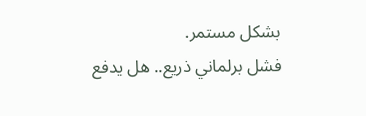بشكل مستمر.
فشل برلماني ذريع.. هل يدفع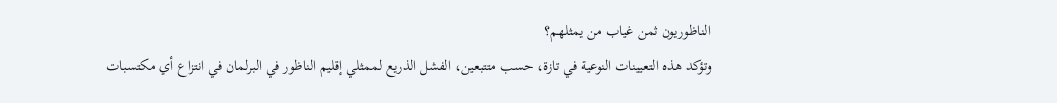الناظوريون ثمن غياب من يمثلهم؟
وتؤكد هذه التعيينات النوعية في تازة، حسب متتبعين، الفشل الذريع لممثلي إقليم الناظور في البرلمان في انتزاع أي مكتسبات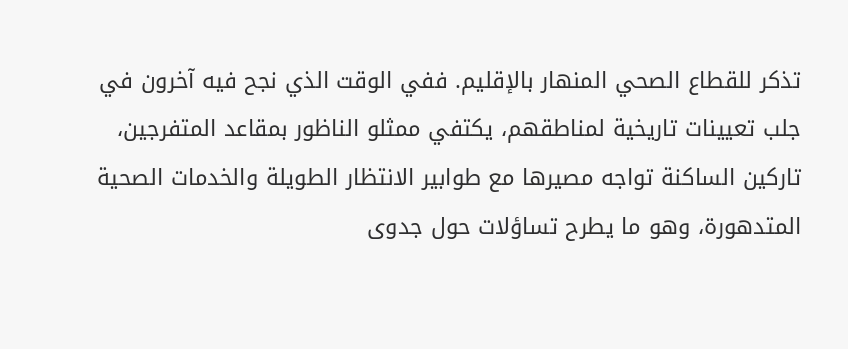تذكر للقطاع الصحي المنهار بالإقليم. ففي الوقت الذي نجح فيه آخرون في جلب تعيينات تاريخية لمناطقهم، يكتفي ممثلو الناظور بمقاعد المتفرجين، تاركين الساكنة تواجه مصيرها مع طوابير الانتظار الطويلة والخدمات الصحية المتدهورة، وهو ما يطرح تساؤلات حول جدوى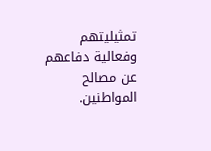تمثيليتهم وفعالية دفاعهم عن مصالح المواطنين.